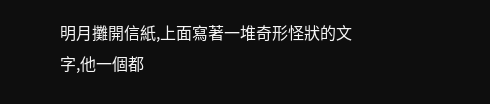明月攤開信紙,上面寫著一堆奇形怪狀的文字,他一個都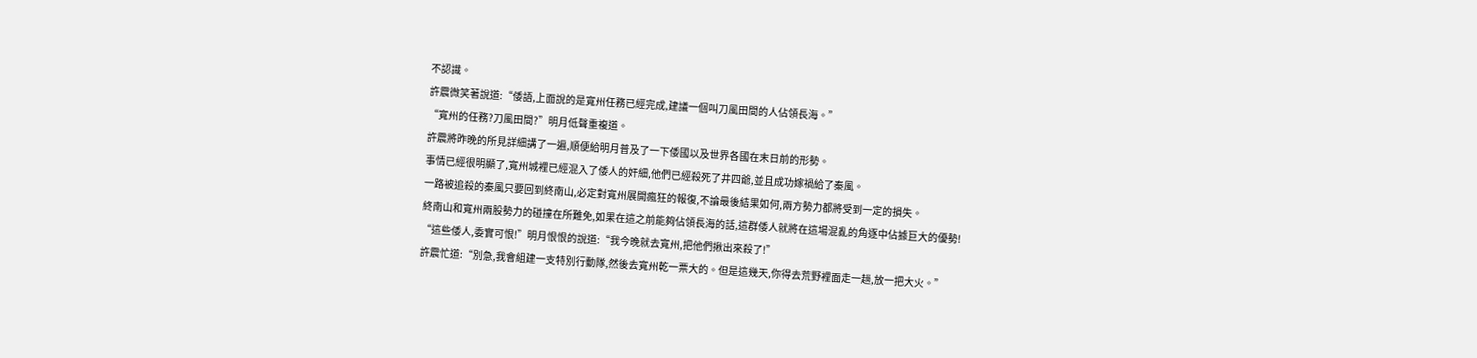不認識。
許震微笑著說道:“倭語,上面說的是寬州任務已經完成,建議一個叫刀風田間的人佔領長海。”
“寬州的任務?刀風田間?”明月低聲重複道。
許震將昨晚的所見詳細講了一遍,順便給明月普及了一下倭國以及世界各國在末日前的形勢。
事情已經很明顯了,寬州城裡已經混入了倭人的奸細,他們已經殺死了井四爺,並且成功嫁禍給了秦風。
一路被追殺的秦風只要回到終南山,必定對寬州展開瘋狂的報復,不論最後結果如何,兩方勢力都將受到一定的損失。
終南山和寬州兩股勢力的碰撞在所難免,如果在這之前能夠佔領長海的話,這群倭人就將在這場混亂的角逐中佔據巨大的優勢!
“這些倭人,委實可恨!”明月恨恨的說道:“我今晚就去寬州,把他們揪出來殺了!”
許震忙道:“別急,我會組建一支特別行動隊,然後去寬州乾一票大的。但是這幾天,你得去荒野裡面走一趟,放一把大火。”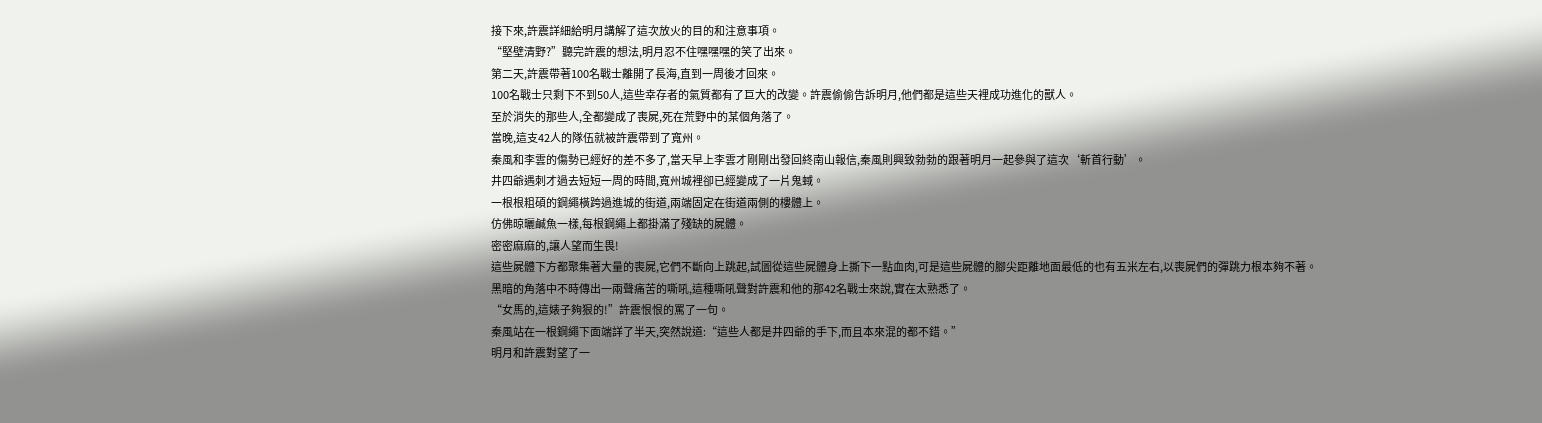接下來,許震詳細給明月講解了這次放火的目的和注意事項。
“堅壁清野?”聽完許震的想法,明月忍不住嘿嘿嘿的笑了出來。
第二天,許震帶著100名戰士離開了長海,直到一周後才回來。
100名戰士只剩下不到50人,這些幸存者的氣質都有了巨大的改變。許震偷偷告訴明月,他們都是這些天裡成功進化的獸人。
至於消失的那些人,全都變成了喪屍,死在荒野中的某個角落了。
當晚,這支42人的隊伍就被許震帶到了寬州。
秦風和李雲的傷勢已經好的差不多了,當天早上李雲才剛剛出發回終南山報信,秦風則興致勃勃的跟著明月一起參與了這次‘斬首行動’。
井四爺遇刺才過去短短一周的時間,寬州城裡卻已經變成了一片鬼蜮。
一根根粗碩的鋼繩橫跨過進城的街道,兩端固定在街道兩側的樓體上。
仿佛晾曬鹹魚一樣,每根鋼繩上都掛滿了殘缺的屍體。
密密麻麻的,讓人望而生畏!
這些屍體下方都聚集著大量的喪屍,它們不斷向上跳起,試圖從這些屍體身上撕下一點血肉,可是這些屍體的腳尖距離地面最低的也有五米左右,以喪屍們的彈跳力根本夠不著。
黑暗的角落中不時傳出一兩聲痛苦的嘶吼,這種嘶吼聲對許震和他的那42名戰士來說,實在太熟悉了。
“女馬的,這婊子夠狠的!”許震恨恨的罵了一句。
秦風站在一根鋼繩下面端詳了半天,突然說道:“這些人都是井四爺的手下,而且本來混的都不錯。”
明月和許震對望了一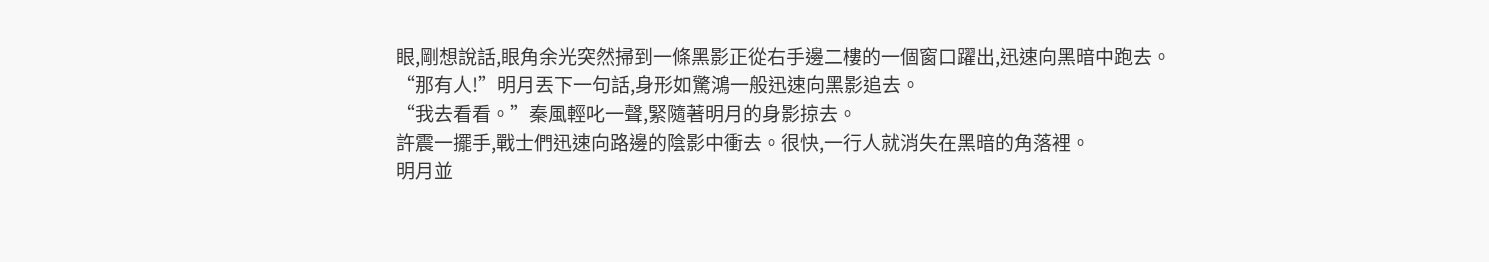眼,剛想說話,眼角余光突然掃到一條黑影正從右手邊二樓的一個窗口躍出,迅速向黑暗中跑去。
“那有人!”明月丟下一句話,身形如驚鴻一般迅速向黑影追去。
“我去看看。”秦風輕叱一聲,緊隨著明月的身影掠去。
許震一擺手,戰士們迅速向路邊的陰影中衝去。很快,一行人就消失在黑暗的角落裡。
明月並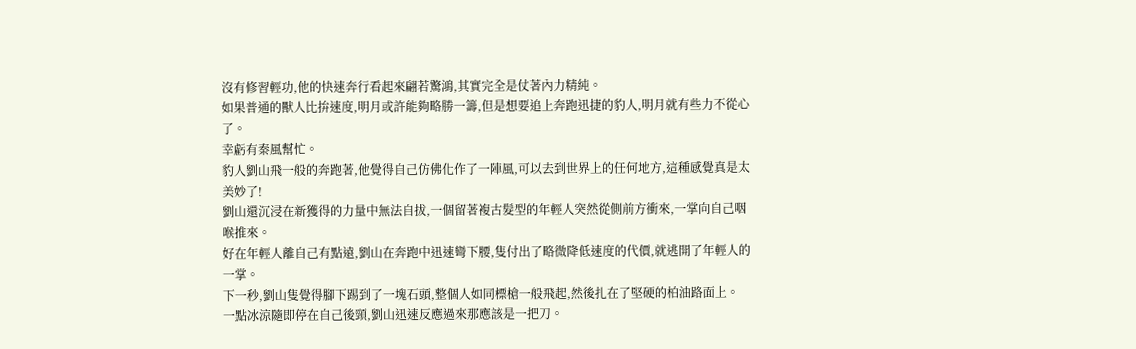沒有修習輕功,他的快速奔行看起來翩若驚鴻,其實完全是仗著內力精純。
如果普通的獸人比拚速度,明月或許能夠略勝一籌,但是想要追上奔跑迅捷的豹人,明月就有些力不從心了。
幸虧有秦風幫忙。
豹人劉山飛一般的奔跑著,他覺得自己仿佛化作了一陣風,可以去到世界上的任何地方,這種感覺真是太美妙了!
劉山還沉浸在新獲得的力量中無法自拔,一個留著複古髮型的年輕人突然從側前方衝來,一掌向自己咽喉推來。
好在年輕人離自己有點遠,劉山在奔跑中迅速彎下腰,隻付出了略微降低速度的代價,就逃開了年輕人的一掌。
下一秒,劉山隻覺得腳下踢到了一塊石頭,整個人如同標槍一般飛起,然後扎在了堅硬的柏油路面上。
一點冰涼隨即停在自己後頸,劉山迅速反應過來那應該是一把刀。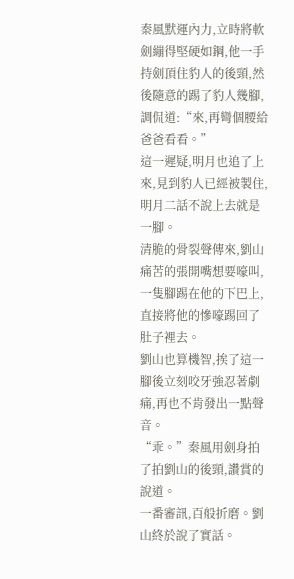秦風默運內力,立時將軟劍繃得堅硬如鋼,他一手持劍頂住豹人的後頸,然後隨意的踢了豹人幾腳,調侃道:“來,再彎個腰給爸爸看看。”
這一遲疑,明月也追了上來,見到豹人已經被製住,明月二話不說上去就是一腳。
清脆的骨裂聲傳來,劉山痛苦的張開嘴想要嚎叫,一隻腳踢在他的下巴上,直接將他的慘嚎踢回了肚子裡去。
劉山也算機智,挨了這一腳後立刻咬牙強忍著劇痛,再也不肯發出一點聲音。
“乖。”秦風用劍身拍了拍劉山的後頸,讚賞的說道。
一番審訊,百般折磨。劉山終於說了實話。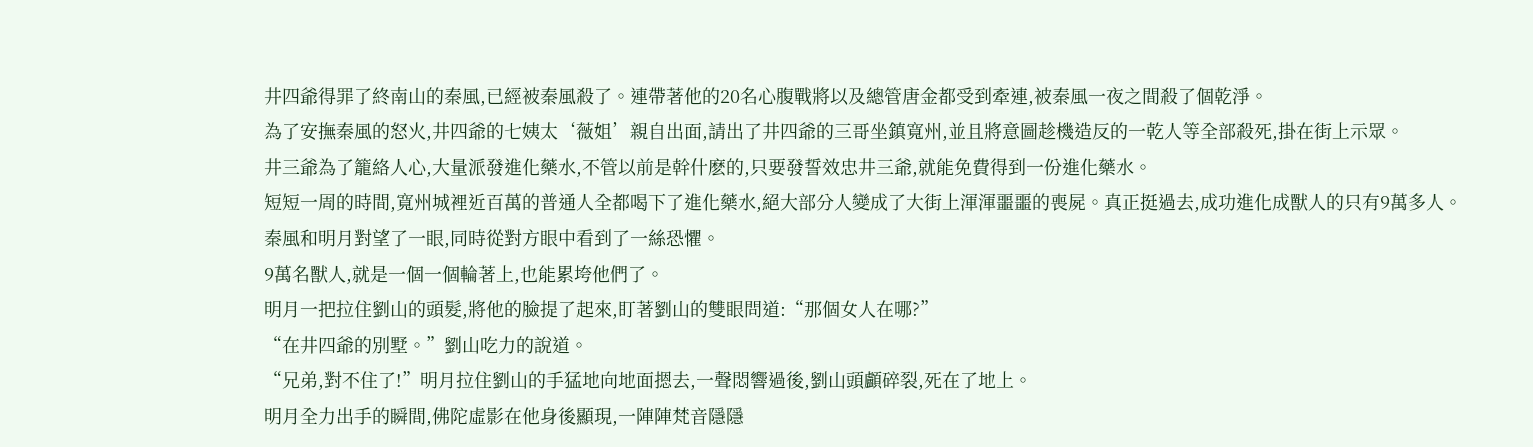井四爺得罪了終南山的秦風,已經被秦風殺了。連帶著他的20名心腹戰將以及總管唐金都受到牽連,被秦風一夜之間殺了個乾淨。
為了安撫秦風的怒火,井四爺的七姨太‘薇姐’親自出面,請出了井四爺的三哥坐鎮寬州,並且將意圖趁機造反的一乾人等全部殺死,掛在街上示眾。
井三爺為了籠絡人心,大量派發進化藥水,不管以前是幹什麽的,只要發誓效忠井三爺,就能免費得到一份進化藥水。
短短一周的時間,寬州城裡近百萬的普通人全都喝下了進化藥水,絕大部分人變成了大街上渾渾噩噩的喪屍。真正挺過去,成功進化成獸人的只有9萬多人。
秦風和明月對望了一眼,同時從對方眼中看到了一絲恐懼。
9萬名獸人,就是一個一個輪著上,也能累垮他們了。
明月一把拉住劉山的頭髮,將他的臉提了起來,盯著劉山的雙眼問道:“那個女人在哪?”
“在井四爺的別墅。”劉山吃力的說道。
“兄弟,對不住了!”明月拉住劉山的手猛地向地面摁去,一聲悶響過後,劉山頭顱碎裂,死在了地上。
明月全力出手的瞬間,佛陀虛影在他身後顯現,一陣陣梵音隱隱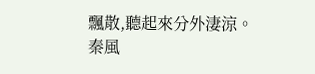飄散,聽起來分外淒涼。
秦風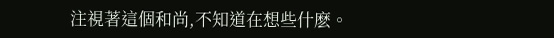注視著這個和尚,不知道在想些什麽。